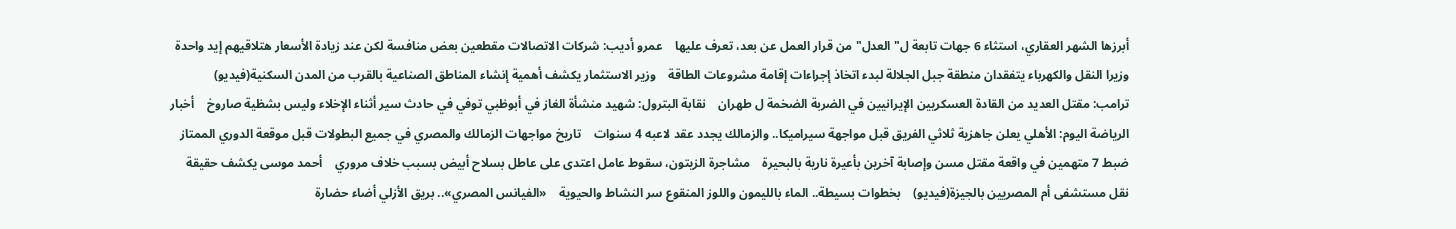أبرزها الشهر العقاري، استثاء 6 جهات تابعة ل"العدل" من قرار العمل عن بعد، تعرف عليها    عمرو أديب: شركات الاتصالات مقطعين بعض منافسة لكن عند زيادة الأسعار هتلاقيهم إيد واحدة    وزيرا النقل والكهرباء يتفقدان منطقة جبل الجلالة لبدء اتخاذ إجراءات إقامة مشروعات الطاقة    وزير الاستثمار يكشف أهمية إنشاء المناطق الصناعية بالقرب من المدن السكنية(فيديو)    ترامب: مقتل العديد من القادة العسكريين الإيرانيين في الضربة الضخمة ل طهران    نقابة البترول: شهيد منشأة الغاز في أبوظبي توفي في حادث سير أثناء الإخلاء وليس بشظية صاروخ    أخبار الرياضة اليوم: الأهلي يعلن جاهزية ثلاثي الفريق قبل مواجهة سيراميكا.. والزمالك يجدد عقد لاعبه 4 سنوات    تاريخ مواجهات الزمالك والمصري في جميع البطولات قبل موقعة الدوري الممتاز    ضبط 7 متهمين في واقعة مقتل مسن وإصابة آخرين بأعيرة نارية بالبحيرة    مشاجرة الزيتون، سقوط عامل اعتدى على عاطل بسلاح أبيض بسبب خلاف مروري    أحمد موسى يكشف حقيقة نقل مستشفى أم المصريين بالجيزة(فيديو)    بخطوات بسيطة.. الماء بالليمون واللوز المنقوع سر النشاط والحيوية    «الفيانس المصري».. بريق الأزلي أضاء حضارة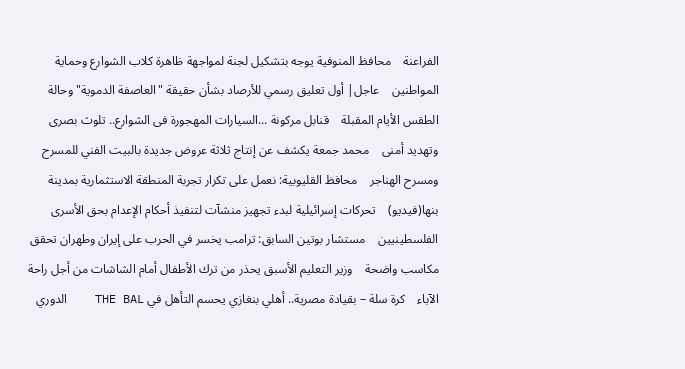الفراعنة    محافظ المنوفية يوجه بتشكيل لجنة لمواجهة ظاهرة كلاب الشوارع وحماية المواطنين    عاجل| أول تعليق رسمي للأرصاد بشأن حقيقة "العاصفة الدموية" وحالة الطقس الأيام المقبلة    قنابل مركونة ...السيارات المهجورة فى الشوارع.. تلوث بصرى وتهديد أمنى    محمد جمعة يكشف عن إنتاج ثلاثة عروض جديدة بالبيت الفني للمسرح ومسرح الهناجر    محافظ القليوبية: نعمل على تكرار تجربة المنطقة الاستثمارية بمدينة بنها(فيديو)    تحركات إسرائيلية لبدء تجهيز منشآت لتنفيذ أحكام الإعدام بحق الأسرى الفلسطينيين    مستشار بوتين السابق: ترامب يخسر في الحرب على إيران وطهران تحقق مكاسب واضحة    وزير التعليم الأسبق يحذر من ترك الأطفال أمام الشاشات من أجل راحة الآباء    كرة سلة – بقيادة مصرية.. أهلي بنغازي يحسم التأهل في THE BAL    الدوري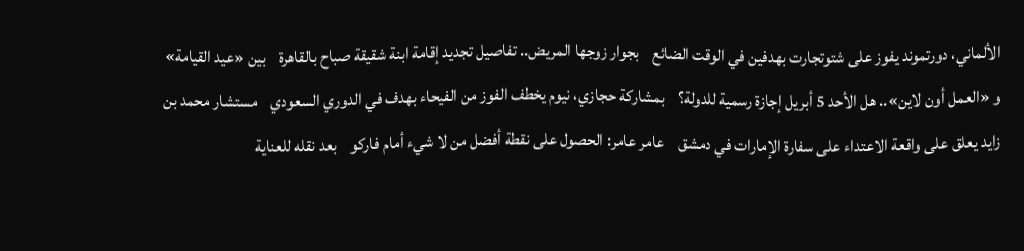الألماني، دورتموند يفوز على شتوتجارت بهدفين في الوقت الضائع    بجوار زوجها المريض.. تفاصيل تجديد إقامة ابنة شقيقة صباح بالقاهرة    بين «عيد القيامة» و «العمل أون لاين».. هل الأحد 5 أبريل إجازة رسمية للدولة؟    بمشاركة حجازي، نيوم يخطف الفوز من الفيحاء بهدف في الدوري السعودي    مستشار محمد بن زايد يعلق على واقعة الاعتداء على سفارة الإمارات في دمشق    عامر عامر: الحصول على نقطة أفضل من لا شيء أمام فاركو    بعد نقله للعناية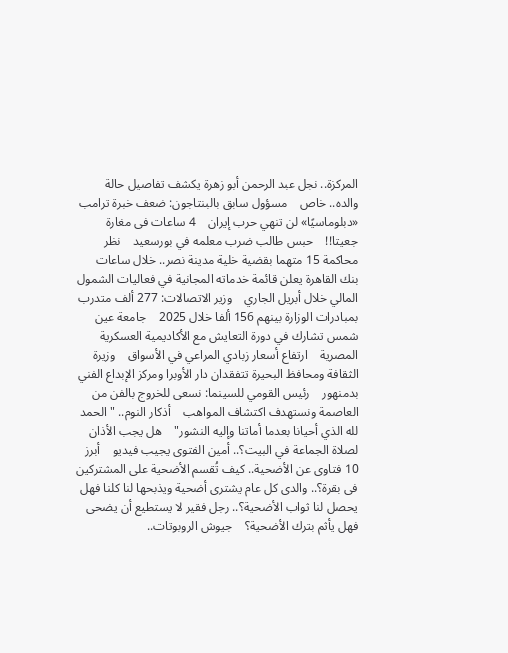المركزة.. نجل عبد الرحمن أبو زهرة يكشف تفاصيل حالة والده.. خاص    مسؤول سابق بالبنتاجون: ضعف خبرة ترامب «دبلوماسيًا» لن تنهي حرب إيران    4 ساعات فى مغارة جعيتا!!    حبس طالب ضرب معلمه في بورسعيد    نظر محاكمة 15 متهما بقضية خلية مدينة نصر.. خلال ساعات    بنك القاهرة يعلن قائمة خدماته المجانية في فعاليات الشمول المالي خلال أبريل الجاري    وزير الاتصالات: 277 ألف متدرب بمبادرات الوزارة بينهم 156 ألفا خلال 2025    جامعة عين شمس تشارك في دورة التعايش مع الأكاديمية العسكرية المصرية    ارتفاع أسعار زبادي المراعي في الأسواق    وزيرة الثقافة ومحافظ البحيرة تتفقدان دار الأوبرا ومركز الإبداع الفني بدمنهور    رئيس القومي للسينما: نسعى للخروج بالفن من العاصمة ونستهدف اكتشاف المواهب    أذكار النوم.. "الحمد لله الذي أحيانا بعدما أماتنا وإليه النشور"    هل يجب الأذان لصلاة الجماعة في البيت؟.. أمين الفتوى يجيب فيديو    أبرز 10 فتاوى عن الأضحية.. كيف تُقسم الأضحية على المشتركين فى بقرة؟.. والدى كل عام يشترى أضحية ويذبحها لنا كلنا فهل يحصل لنا ثواب الأضحية؟.. رجل فقير لا يستطيع أن يضحى فهل يأثم بترك الأضحية؟    جيوش الروبوتات..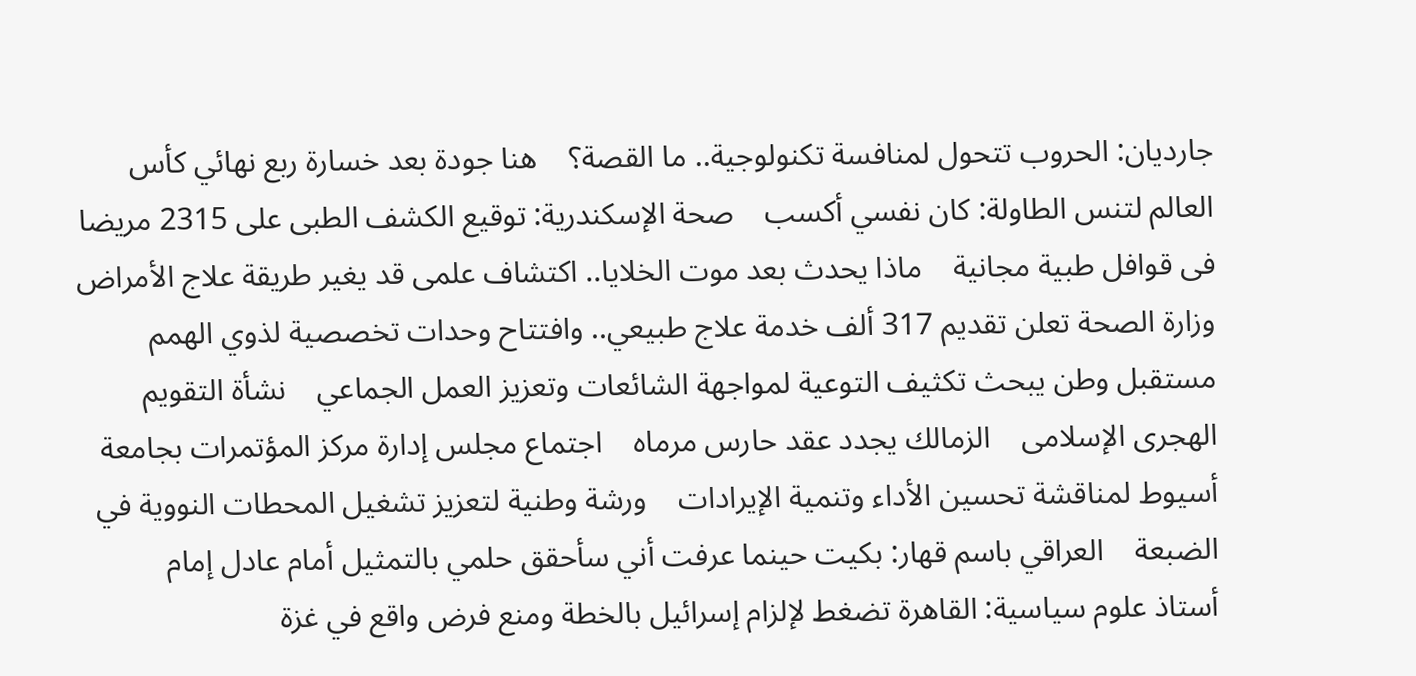جارديان: الحروب تتحول لمنافسة تكنولوجية.. ما القصة؟    هنا جودة بعد خسارة ربع نهائي كأس العالم لتنس الطاولة: كان نفسي أكسب    صحة الإسكندرية: توقيع الكشف الطبى على 2315 مريضا فى قوافل طبية مجانية    ماذا يحدث بعد موت الخلايا.. اكتشاف علمى قد يغير طريقة علاج الأمراض    وزارة الصحة تعلن تقديم 317 ألف خدمة علاج طبيعي.. وافتتاح وحدات تخصصية لذوي الهمم    مستقبل وطن يبحث تكثيف التوعية لمواجهة الشائعات وتعزيز العمل الجماعي    نشأة التقويم الهجرى الإسلامى    الزمالك يجدد عقد حارس مرماه    اجتماع مجلس إدارة مركز المؤتمرات بجامعة أسيوط لمناقشة تحسين الأداء وتنمية الإيرادات    ورشة وطنية لتعزيز تشغيل المحطات النووية في الضبعة    العراقي باسم قهار: بكيت حينما عرفت أني سأحقق حلمي بالتمثيل أمام عادل إمام    أستاذ علوم سياسية: القاهرة تضغط لإلزام إسرائيل بالخطة ومنع فرض واقع في غزة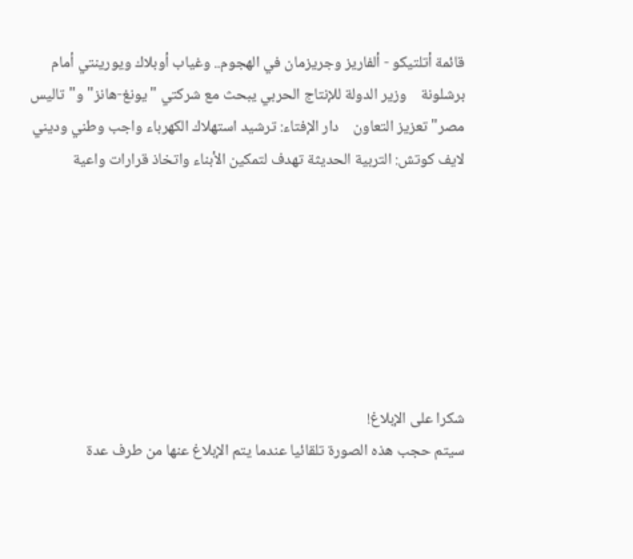قائمة أتلتيكو - ألفاريز وجريزمان في الهجوم.. وغياب أوبلاك ويورينتي أمام برشلونة    وزير الدولة للإنتاج الحربي يبحث مع شركتي "يونغ-هانز" و"تاليس مصر" تعزيز التعاون    دار الإفتاء: ترشيد استهلاك الكهرباء واجب وطني وديني    لايف كوتش: التربية الحديثة تهدف لتمكين الأبناء واتخاذ قرارات واعية







شكرا على الإبلاغ!
سيتم حجب هذه الصورة تلقائيا عندما يتم الإبلاغ عنها من طرف عدة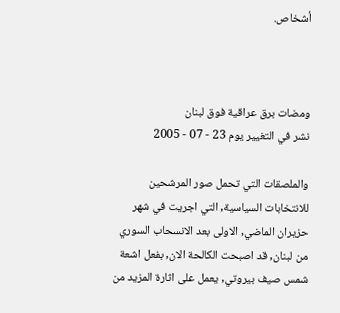أشخاص.



ومضات برق عراقية فوق لبنان
نشر في التغيير يوم 23 - 07 - 2005

والملصقات التي تحمل صور المرشحين للانتخابات السياسية, التي اجريت في شهر حزيران الماضي, الاولى بعد الانسحاب السوري من لبنان, قد اصبحت الكالحة الان, بفعل اشعة شمس صيف بيروتي, يعمل على اثارة المزيد من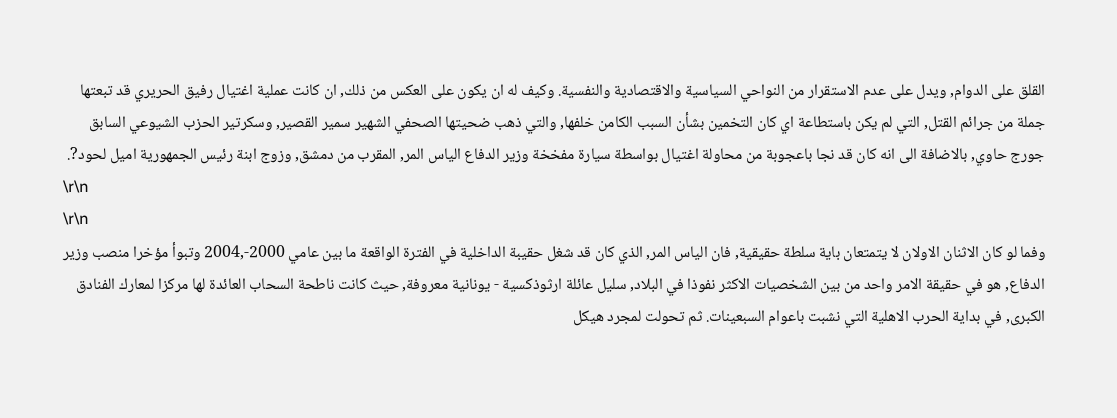القلق على الدوام, ويدل على عدم الاستقرار من النواحي السياسية والاقتصادية والنفسية. وكيف له ان يكون على العكس من ذلك, ان كانت عملية اغتيال رفيق الحريري قد تبعتها جملة من جرائم القتل, التي لم يكن باستطاعة اي كان التخمين بشأن السبب الكامن خلفها, والتي ذهب ضحيتها الصحفي الشهير سمير القصير, وسكرتير الحزب الشيوعي السابق جورج حاوي, بالاضافة الى انه كان قد نجا باعجوبة من محاولة اغتيال بواسطة سيارة مفخخة وزير الدفاع الياس المر, المقرب من دمشق, وزوج ابنة رئيس الجمهورية اميل لحود?.
\r\n
\r\n
وفما لو كان الاثنان الاولان لا يتمتعان باية سلطة حقيقية, فان الياس المر, الذي كان قد شغل حقيبة الداخلية في الفترة الواقعة ما بين عامي 2000-,2004 وتبوأ مؤخرا منصب وزير الدفاع, هو في حقيقة الامر واحد من بين الشخصيات الاكثر نفوذا في البلاد, سليل عائلة ارثوذكسية - يونانية معروفة, حيث كانت ناطحة السحاب العائدة لها مركزا لمعارك الفنادق الكبرى, في بداية الحرب الاهلية التي نشبت باعوام السبعينات. ثم تحولت لمجرد هيكل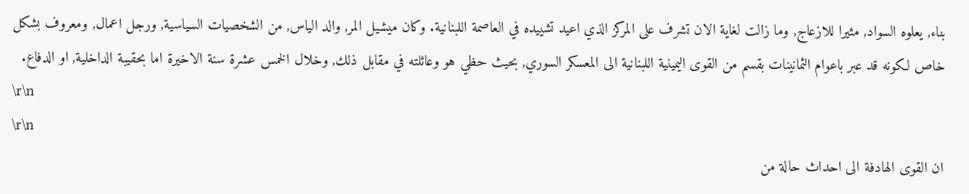بناء, يعلوه السواد, مثيرا للازعاج, وما زالت لغاية الان تشرف على المركز الذي اعيد تشييده في العاصمة اللبنانية. وكان ميشيل المر, والد الياس, من الشخصيات السياسية, ورجل اعمال, ومعروف بشكل خاص لكونه قد عبر باعوام الثمانينات بقسم من القوى اليمينية اللبنانية الى المعسكر السوري, بحيث حظي هو وعائلته في مقابل ذلك, وخلال الخمس عشرة سنة الاخيرة اما بحقيبة الداخلية, او الدفاع.
\r\n
\r\n
ان القوى الهادفة الى احداث حالة من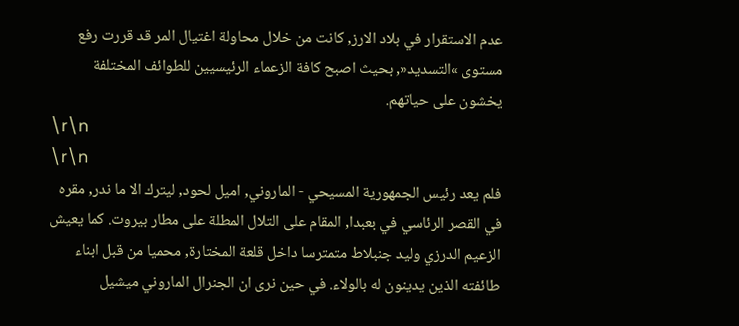عدم الاستقرار في بلاد الارز, كانت من خلال محاولة اغتيال المر قد قررت رفع مستوى »التسديد«, بحيث اصبح كافة الزعماء الرئيسيين للطوائف المختلفة يخشون على حياتهم.
\r\n
\r\n
فلم يعد رئيس الجمهورية المسيحي - الماروني, اميل لحود, ليترك الا ما ندر, مقره في القصر الرئاسي في بعبدا, المقام على التلال المطلة على مطار بيروت. كما يعيش الزعيم الدرزي وليد جنبلاط متمترسا داخل قلعة المختارة, محميا من قبل ابناء طائفته الذين يدينون له بالولاء. في حين نرى ان الجنرال الماروني ميشيل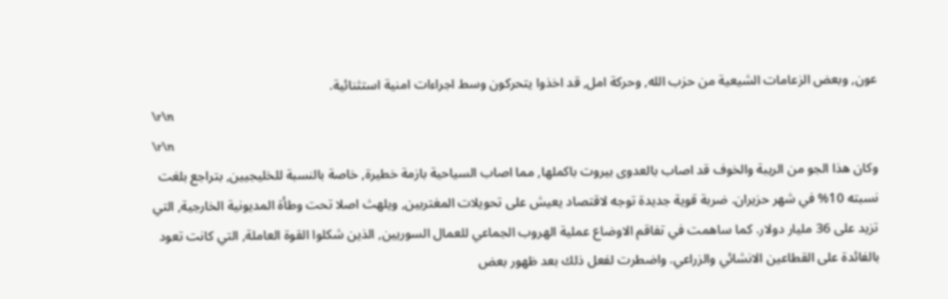عون, وبعض الزعامات الشيعية من حزب الله, وحركة امل, قد اخذوا يتحركون وسط اجراءات امنية استثنائية.
\r\n
\r\n
وكان هذا الجو من الريبة والخوف قد اصاب بالعدوى بيروت باكملها, مما اصاب السياحية بازمة خطيرة, خاصة بالنسبة للخليجيين, بتراجع بلغت نسبته 10% في شهر حزيران. ضربة قوية جديدة توجه لاقتصاد يعيش على تحويلات المغتربين, ويلهث اصلا تحت وطأة المديونية الخارجية, التي تزيد على 36 مليار دولار. كما ساهمت في تفاقم الاوضاع عملية الهروب الجماعي للعمال السوريين, الذين شكلوا القوة العاملة, التي كانت تعود بالفائدة على القطاعين الانشائي والزراعي. واضطرت لفعل ذلك بعد ظهور بعض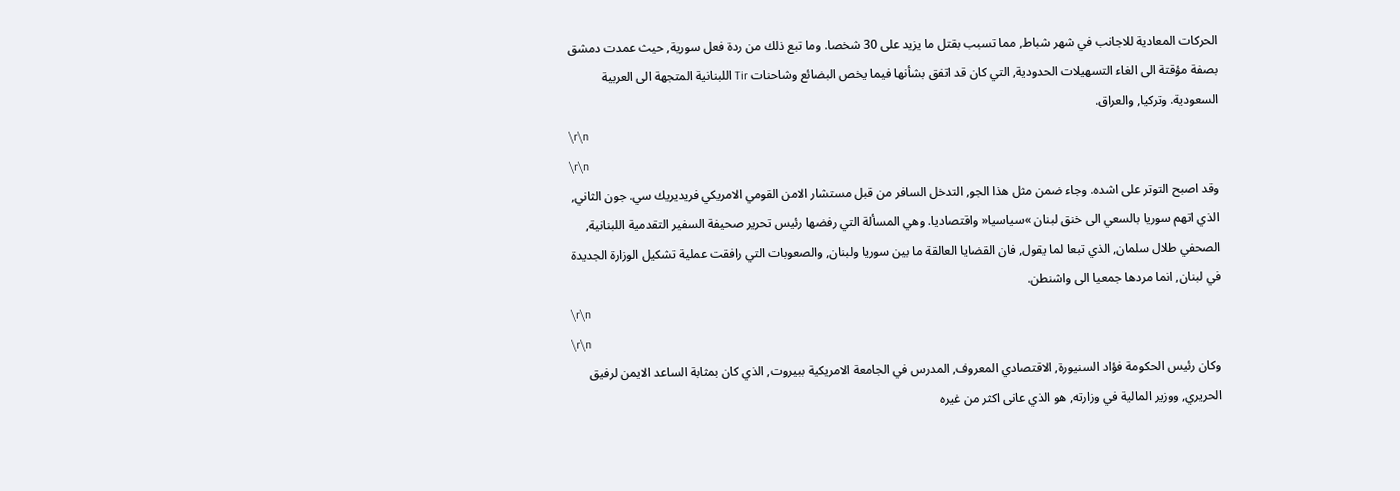الحركات المعادية للاجانب في شهر شباط, مما تسبب بقتل ما يزيد على 30 شخصا. وما تبع ذلك من ردة فعل سورية, حيث عمدت دمشق بصفة مؤقتة الى الغاء التسهيلات الحدودية, التي كان قد اتفق بشأنها فيما يخص البضائع وشاحنات Tir اللبنانية المتجهة الى العربية السعودية. وتركيا, والعراق.
\r\n
\r\n
وقد اصبح التوتر على اشده. وجاء ضمن مثل هذا الجو, التدخل السافر من قبل مستشار الامن القومي الامريكي فريديريك سي. جون الثاني, الذي اتهم سوريا بالسعي الى خنق لبنان »سياسيا« واقتصاديا. وهي المسألة التي رفضها رئيس تحرير صحيفة السفير التقدمية اللبنانية, الصحفي طلال سلمان, الذي تبعا لما يقول, فان القضايا العالقة ما بين سوريا ولبنان, والصعوبات التي رافقت عملية تشكيل الوزارة الجديدة في لبنان, انما مردها جمعيا الى واشنطن.
\r\n
\r\n
وكان رئيس الحكومة فؤاد السنيورة, الاقتصادي المعروف, المدرس في الجامعة الامريكية ببيروت, الذي كان بمثابة الساعد الايمن لرفيق الحريري, ووزير المالية في وزارته, هو الذي عانى اكثر من غيره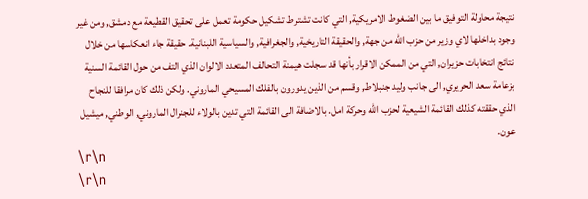نتيجة محاولة التوفيق ما بين الضغوط الامريكية, التي كانت تشترط تشكيل حكومة تعمل على تحقيق القطيعة مع دمشق, ومن غير وجود بداخلها لاي وزير من حزب الله من جهة, والحقيقة التاريخية, والجغرافية, والسياسية اللبنانية. حقيقة جاء انعكاسها من خلال نتائج انتخابات حزيران, التي من الممكن الاقرار بأنها قد سجلت هيمنة التحالف المتعدد الالوان الذي التف من حول القائمة السنية بزعامة سعد الحريري, الى جانب وليد جنبلاط, وقسم من الذين يدورون بالفلك المسيحي الماروني. ولكن ذلك كان مرافقا للنجاح الذي حققته كذلك القائمة الشيعية لحزب الله وحركة امل. بالاضافة الى القائمة التي تدين بالولاء للجنرال الماروني, الوطني, ميشيل عون.
\r\n
\r\n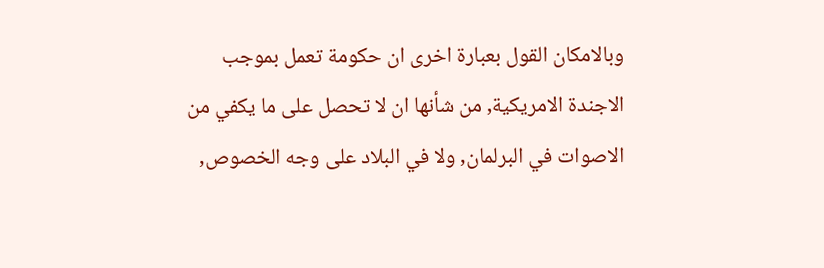وبالامكان القول بعبارة اخرى ان حكومة تعمل بموجب الاجندة الامريكية, من شأنها ان لا تحصل على ما يكفي من الاصوات في البرلمان, ولا في البلاد على وجه الخصوص,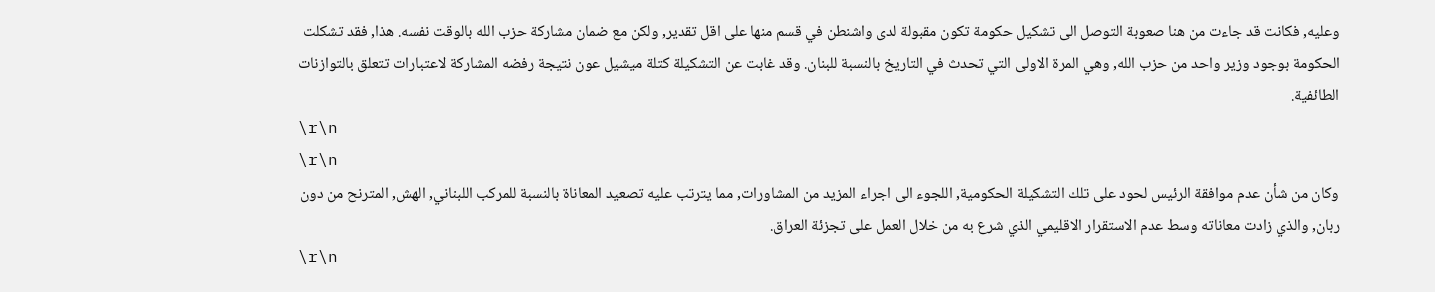وعليه, فكانت قد جاءت من هنا صعوبة التوصل الى تشكيل حكومة تكون مقبولة لدى واشنطن في قسم منها على اقل تقدير, ولكن مع ضمان مشاركة حزب الله بالوقت نفسه. هذا, فقد تشكلت الحكومة بوجود وزير واحد من حزب الله, وهي المرة الاولى التي تحدث في التاريخ بالنسبة للبنان. وقد غابت عن التشكيلة كتلة ميشيل عون نتيجة رفضه المشاركة لاعتبارات تتعلق بالتوازنات الطائفية.
\r\n
\r\n
وكان من شأن عدم موافقة الرئيس لحود على تلك التشكيلة الحكومية, اللجوء الى اجراء المزيد من المشاورات, مما يترتب عليه تصعيد المعاناة بالنسبة للمركب اللبناني, الهش, المترنح من دون ربان, والذي زادت معاناته وسط عدم الاستقرار الاقليمي الذي شرع به من خلال العمل على تجزئة العراق.
\r\n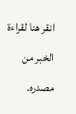انقر هنا لقراءة الخبر من مصدره.